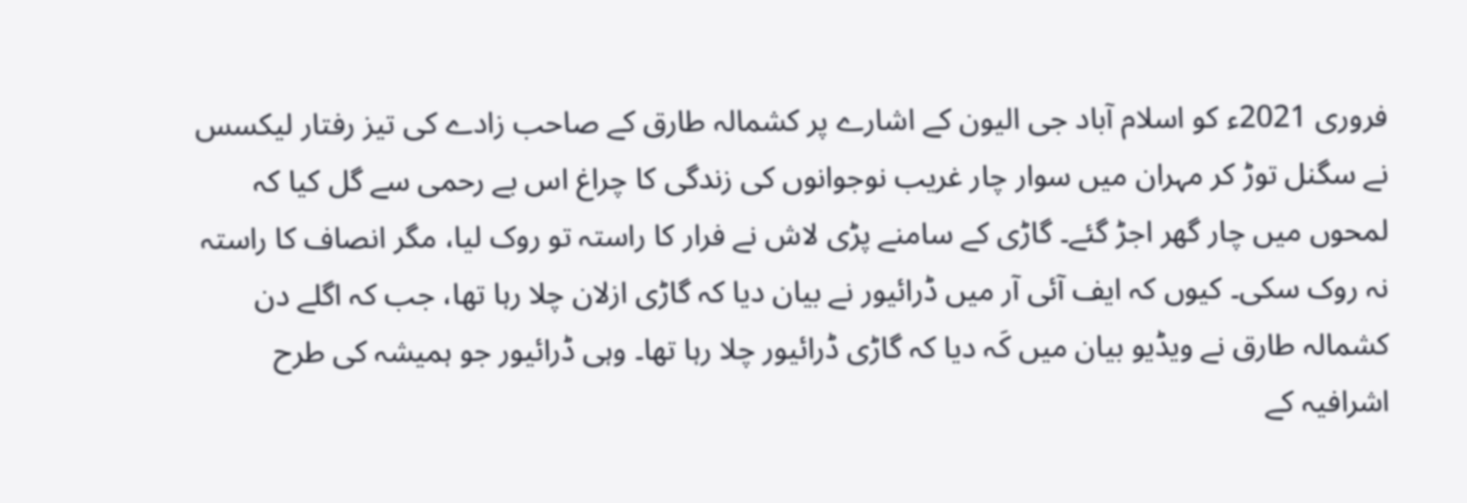فروری 2021ء کو اسلام آباد جی الیون کے اشارے پر کشمالہ طارق کے صاحب زادے کی تیز رفتار لیکسس نے سگنل توڑ کر مہران میں سوار چار غریب نوجوانوں کی زندگی کا چراغ اس بے رحمی سے گل کیا کہ لمحوں میں چار گھر اجڑ گئے۔ گاڑی کے سامنے پڑی لاش نے فرار کا راستہ تو روک لیا، مگر انصاف کا راستہ نہ روک سکی۔ کیوں کہ ایف آئی آر میں ڈرائیور نے بیان دیا کہ گاڑی ازلان چلا رہا تھا، جب کہ اگلے دن کشمالہ طارق نے ویڈیو بیان میں کَہ دیا کہ گاڑی ڈرائیور چلا رہا تھا۔ وہی ڈرائیور جو ہمیشہ کی طرح اشرافیہ کے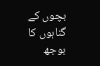بچوں کے گناہوں کا بوجھ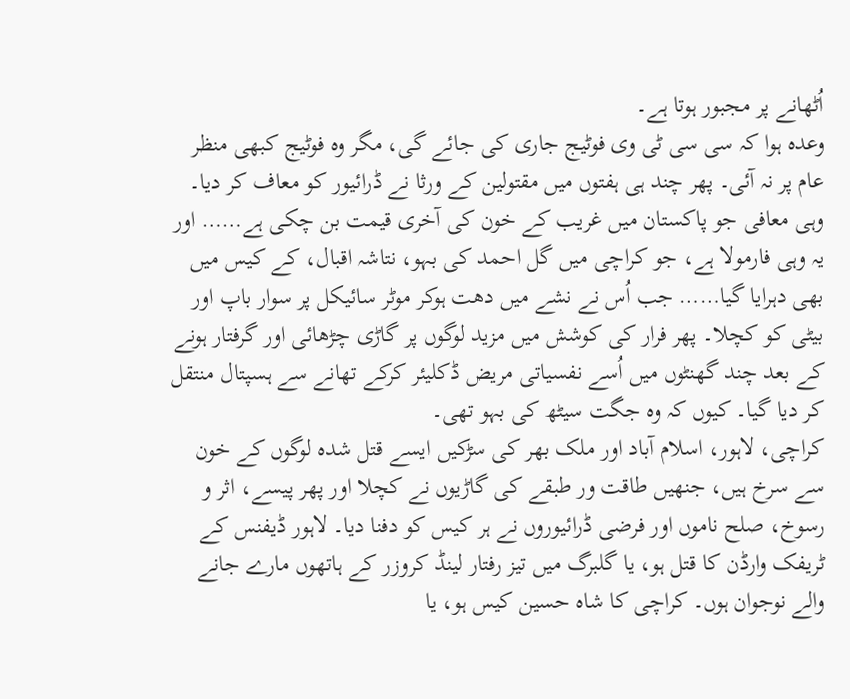اُٹھانے پر مجبور ہوتا ہے۔
وعدہ ہوا کہ سی سی ٹی وی فوٹیج جاری کی جائے گی، مگر وہ فوٹیج کبھی منظر عام پر نہ آئی۔ پھر چند ہی ہفتوں میں مقتولین کے ورثا نے ڈرائیور کو معاف کر دیا۔
وہی معافی جو پاکستان میں غریب کے خون کی آخری قیمت بن چکی ہے…… اور یہ وہی فارمولا ہے، جو کراچی میں گل احمد کی بہو، نتاشہ اقبال، کے کیس میں بھی دہرایا گیا…… جب اُس نے نشے میں دھت ہوکر موٹر سائیکل پر سوار باپ اور بیٹی کو کچلا۔ پھر فرار کی کوشش میں مزید لوگوں پر گاڑی چڑھائی اور گرفتار ہونے کے بعد چند گھنٹوں میں اُسے نفسیاتی مریض ڈکلیئر کرکے تھانے سے ہسپتال منتقل کر دیا گیا۔ کیوں کہ وہ جگت سیٹھ کی بہو تھی۔
کراچی، لاہور، اسلام آباد اور ملک بھر کی سڑکیں ایسے قتل شدہ لوگوں کے خون سے سرخ ہیں، جنھیں طاقت ور طبقے کی گاڑیوں نے کچلا اور پھر پیسے، اثر و رسوخ، صلح ناموں اور فرضی ڈرائیوروں نے ہر کیس کو دفنا دیا۔ لاہور ڈیفنس کے ٹریفک وارڈن کا قتل ہو، یا گلبرگ میں تیز رفتار لینڈ کروزر کے ہاتھوں مارے جانے والے نوجوان ہوں۔ کراچی کا شاہ حسین کیس ہو، یا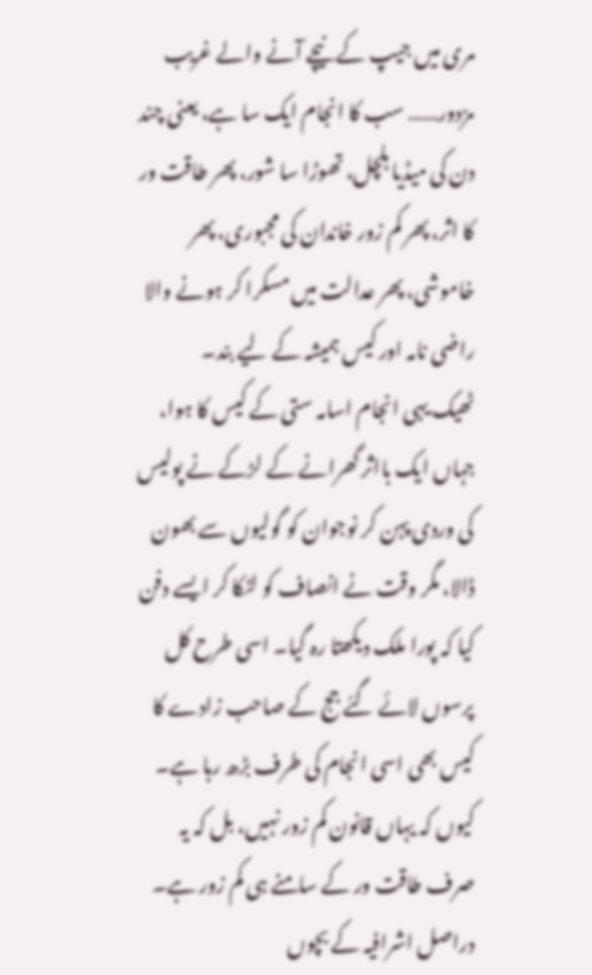مری میں جیپ کے نیچے آنے والے غریب مزدور…… سب کا انجام ایک سا ہے، یعنی چند دن کی میڈیا ہلچل، تھوڑا سا شور، پھر طاقت ور کا اثر، پھر کم زور خاندان کی مجبوری، پھر خاموشی، پھر عدالت میں مسکرا کر ہونے والا راضی نامہ اور کیس ہمیشہ کے لیے بند۔
ٹھیک یہی انجام اسامہ ستی کے کیس کا ہوا، جہاں ایک بااثر گھرانے کے لڑکے نے پولیس کی وردی پہن کر نوجوان کو گولیوں سے بھون ڈالا، مگر وقت نے انصاف کو لٹکا کر ایسے دفن کیا کہ پورا ملک دیکھتا رہ گیا۔ اسی طرح کل پرسوں لائے گئے جج کے صاحب زادے کا کیس بھی اسی انجام کی طرف بڑھ رہا ہے۔ کیوں کہ یہاں قانون کم زور نہیں، بل کہ یہ صرف طاقت ور کے سامنے ہی کم زور ہے۔
دراصل اشرافیہ کے بچوں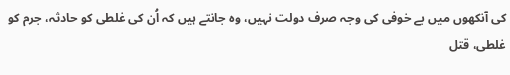کی آنکھوں میں بے خوفی کی وجہ صرف دولت نہیں، وہ جانتے ہیں کہ اُن کی غلطی کو حادثہ، جرم کو غلطی، قتل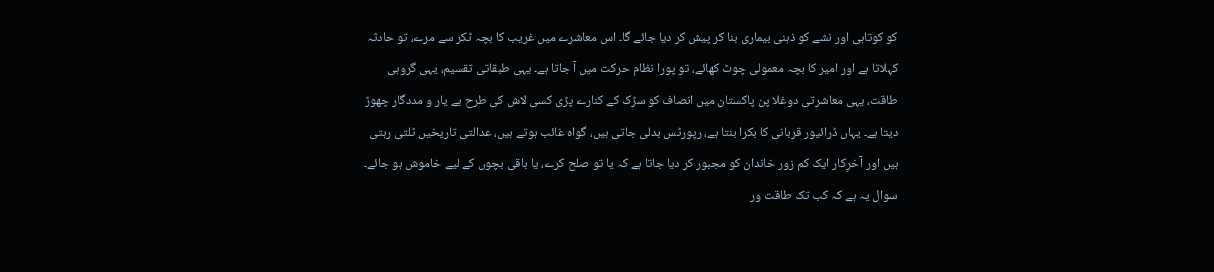کو کوتاہی اور نشے کو ذہنی بیماری بنا کر پیش کر دیا جائے گا۔ اس معاشرے میں غریب کا بچہ ٹکر سے مرے، تو حادثہ کہلاتا ہے اور امیر کا بچہ معمولی چوٹ کھائے، تو پورا نظام حرکت میں آ جاتا ہے۔ یہی طبقاتی تقسیم، یہی گروہی طاقت، یہی معاشرتی دوغلا پن پاکستان میں انصاف کو سڑک کے کنارے پڑی کسی لاش کی طرح بے یار و مددگار چھوڑ دیتا ہے۔ یہاں ڈرائیور قربانی کا بکرا بنتا ہے، رپورٹس بدلی جاتی ہیں، گواہ غائب ہوتے ہیں، عدالتی تاریخیں ٹلتی رہتی ہیں اور آخرِکار ایک کم زور خاندان کو مجبور کر دیا جاتا ہے کہ یا تو صلح کرے، یا باقی بچوں کے لیے خاموش ہو جائے۔
سوال یہ ہے کہ کب تک طاقت ور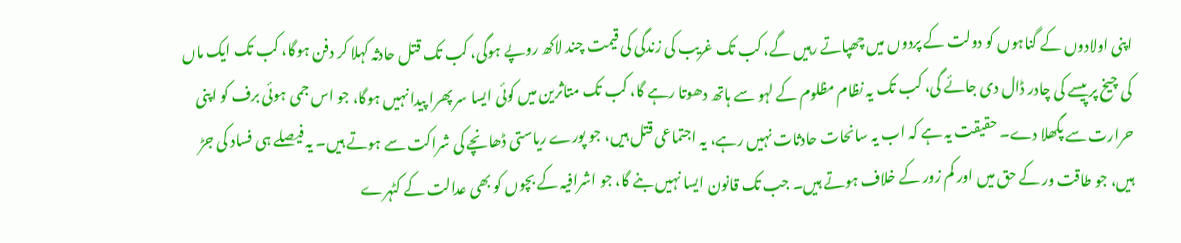اپنی اولادوں کے گناہوں کو دولت کے پردوں میں چھپاتے رہیں گے، کب تک غریب کی زندگی کی قیمت چند لاکھ روپے ہوگی، کب تک قتل حادثہ کہلا کر دفن ہوگا، کب تک ایک ماں کی چیخ پر پیسے کی چادر ڈال دی جائے گی، کب تک یہ نظام مظلوم کے لہو سے ہاتھ دھوتا رہے گا، کب تک متاثرین میں کوئی ایسا سر پھرا پیدا نہیں ہوگا، جو اس جمی ہوئی برف کو اپنی حرارت سے پگھلا دے۔ حقیقت یہ ہے کہ اب یہ سانحات حادثات نہیں رہے، یہ اجتماعی قتل ہیں، جو پورے ریاستی ڈھانچے کی شراکت سے ہوتے ہیں۔ یہ فیصلے ہی فساد کی جڑ ہیں، جو طاقت ور کے حق میں اور کم زور کے خلاف ہوتے ہیں۔ جب تک قانون ایسا نہیں بنے گا، جو اشرافیہ کے بچوں کو بھی عدالت کے کٹہرے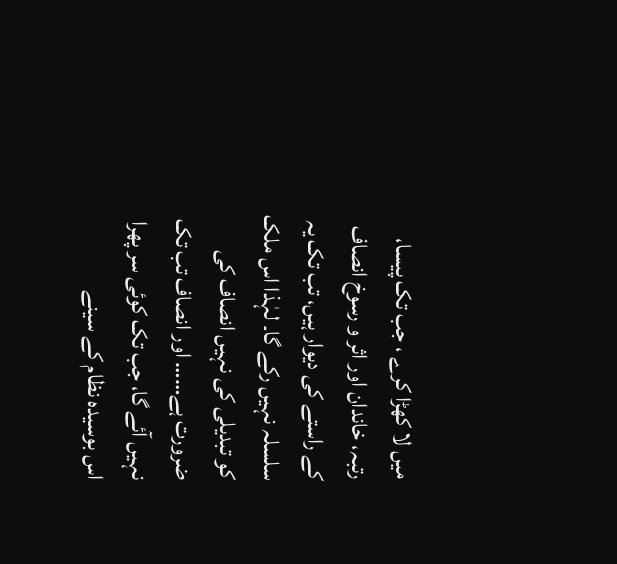میں لا کھڑا کرے ، جب تک پیسا، رتبہ، خاندان اور اثر و رسوخ انصاف کے راستے کی دیوار ہیں، تب تک یہ سلسلہ نہیں رکے گا۔ لہٰذا اس ملک کو تبدیلی کی نہیں انصاف کی ضرورت ہے…… اور انصاف تب تک نہیں آئے گا، جب تک کوئی سر پھرا اس بوسیدہ نظام کے سینے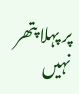پر پہلا پتھر نہیں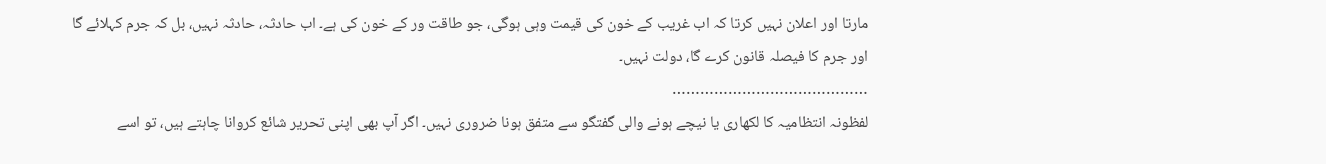مارتا اور اعلان نہیں کرتا کہ اب غریب کے خون کی قیمت وہی ہوگی، جو طاقت ور کے خون کی ہے۔ اب حادثہ، حادثہ نہیں، بل کہ جرم کہلائے گا اور جرم کا فیصلہ قانون کرے گا، دولت نہیں۔
……………………………………
لفظونہ انتظامیہ کا لکھاری یا نیچے ہونے والی گفتگو سے متفق ہونا ضروری نہیں۔ اگر آپ بھی اپنی تحریر شائع کروانا چاہتے ہیں، تو اسے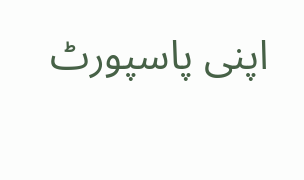اپنی پاسپورٹ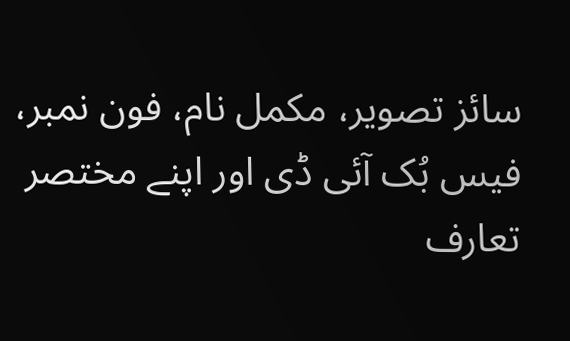سائز تصویر، مکمل نام، فون نمبر، فیس بُک آئی ڈی اور اپنے مختصر تعارف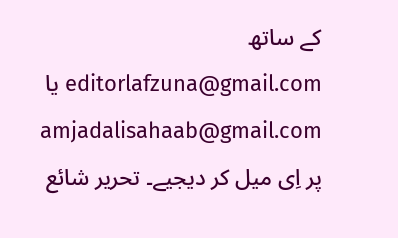کے ساتھ editorlafzuna@gmail.com یا amjadalisahaab@gmail.com پر اِی میل کر دیجیے۔ تحریر شائع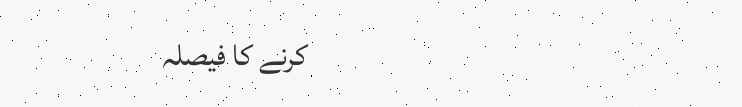کرنے کا فیصلہ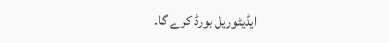ایڈیٹوریل بورڈ کرے گا۔